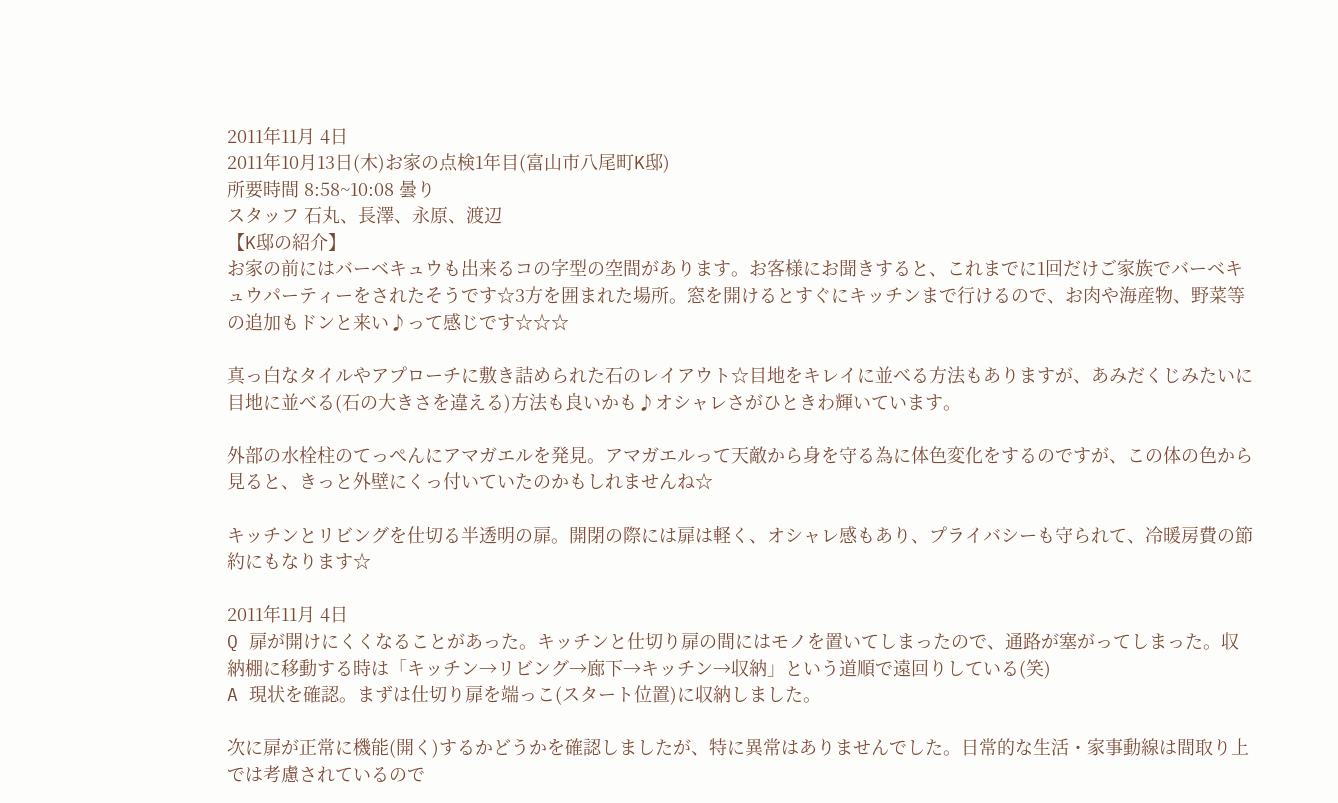2011年11月 4日
2011年10月13日(木)お家の点検1年目(富山市八尾町K邸)
所要時間 8:58~10:08 曇り
スタッフ 石丸、長澤、永原、渡辺
【K邸の紹介】
お家の前にはバーベキュウも出来るコの字型の空間があります。お客様にお聞きすると、これまでに1回だけご家族でバーベキュウパーティーをされたそうです☆3方を囲まれた場所。窓を開けるとすぐにキッチンまで行けるので、お肉や海産物、野菜等の追加もドンと来い♪って感じです☆☆☆

真っ白なタイルやアプローチに敷き詰められた石のレイアウト☆目地をキレイに並べる方法もありますが、あみだくじみたいに目地に並べる(石の大きさを違える)方法も良いかも♪オシャレさがひときわ輝いています。

外部の水栓柱のてっぺんにアマガエルを発見。アマガエルって天敵から身を守る為に体色変化をするのですが、この体の色から見ると、きっと外壁にくっ付いていたのかもしれませんね☆

キッチンとリビングを仕切る半透明の扉。開閉の際には扉は軽く、オシャレ感もあり、プライバシーも守られて、冷暖房費の節約にもなります☆

2011年11月 4日
Q 扉が開けにくくなることがあった。キッチンと仕切り扉の間にはモノを置いてしまったので、通路が塞がってしまった。収納棚に移動する時は「キッチン→リビング→廊下→キッチン→収納」という道順で遠回りしている(笑)
A 現状を確認。まずは仕切り扉を端っこ(スタート位置)に収納しました。

次に扉が正常に機能(開く)するかどうかを確認しましたが、特に異常はありませんでした。日常的な生活・家事動線は間取り上では考慮されているので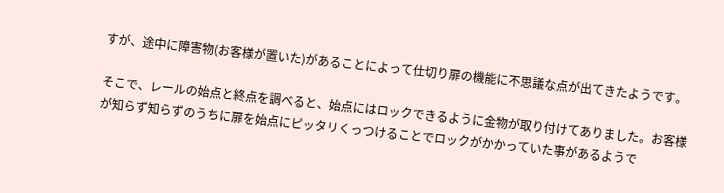すが、途中に障害物(お客様が置いた)があることによって仕切り扉の機能に不思議な点が出てきたようです。

そこで、レールの始点と終点を調べると、始点にはロックできるように金物が取り付けてありました。お客様が知らず知らずのうちに扉を始点にピッタリくっつけることでロックがかかっていた事があるようで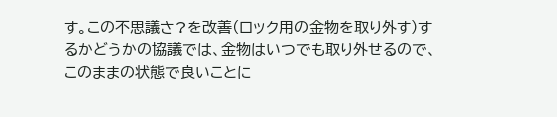す。この不思議さ?を改善(ロック用の金物を取り外す)するかどうかの協議では、金物はいつでも取り外せるので、このままの状態で良いことに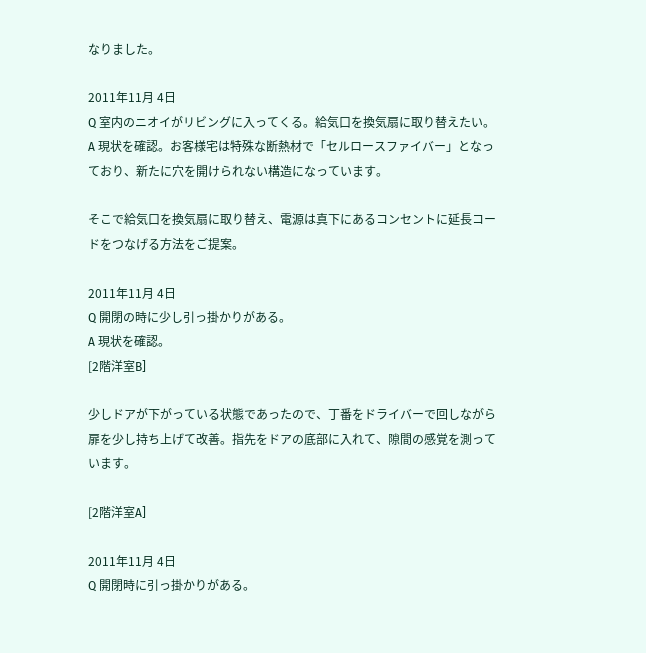なりました。

2011年11月 4日
Q 室内のニオイがリビングに入ってくる。給気口を換気扇に取り替えたい。
A 現状を確認。お客様宅は特殊な断熱材で「セルロースファイバー」となっており、新たに穴を開けられない構造になっています。

そこで給気口を換気扇に取り替え、電源は真下にあるコンセントに延長コードをつなげる方法をご提案。

2011年11月 4日
Q 開閉の時に少し引っ掛かりがある。
A 現状を確認。
[2階洋室B]

少しドアが下がっている状態であったので、丁番をドライバーで回しながら扉を少し持ち上げて改善。指先をドアの底部に入れて、隙間の感覚を測っています。

[2階洋室A]

2011年11月 4日
Q 開閉時に引っ掛かりがある。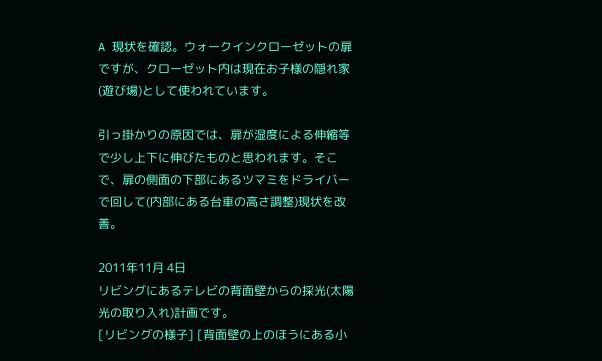A 現状を確認。ウォークインクローゼットの扉ですが、クローゼット内は現在お子様の隠れ家(遊び場)として使われています。

引っ掛かりの原因では、扉が湿度による伸縮等で少し上下に伸びたものと思われます。そこで、扉の側面の下部にあるツマミをドライバーで回して(内部にある台車の高さ調整)現状を改善。

2011年11月 4日
リビングにあるテレビの背面壁からの採光(太陽光の取り入れ)計画です。
[リビングの様子] [背面壁の上のほうにある小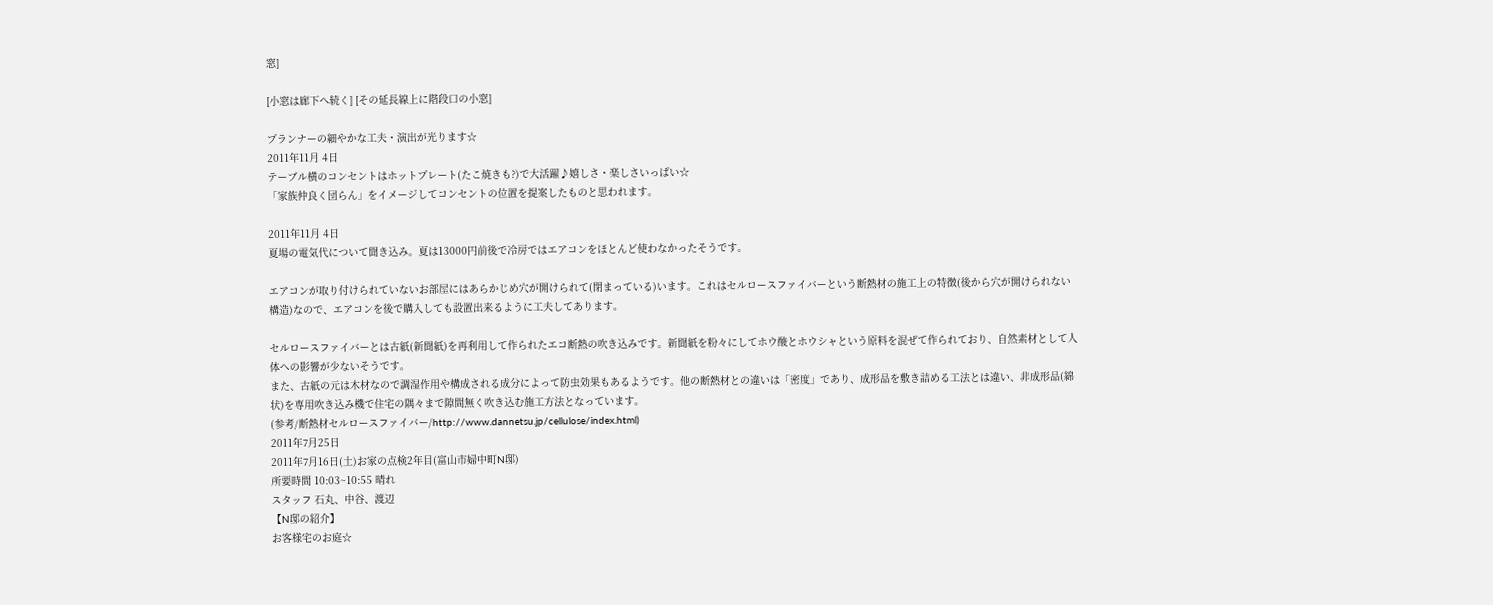窓]

[小窓は廊下へ続く] [その延長線上に階段口の小窓]

プランナーの細やかな工夫・演出が光ります☆
2011年11月 4日
テーブル横のコンセントはホットプレート(たこ焼きも?)で大活躍♪嬉しさ・楽しさいっぱい☆
「家族仲良く団らん」をイメージしてコンセントの位置を提案したものと思われます。

2011年11月 4日
夏場の電気代について聞き込み。夏は13000円前後で冷房ではエアコンをほとんど使わなかったそうです。

エアコンが取り付けられていないお部屋にはあらかじめ穴が開けられて(閉まっている)います。これはセルロースファイバーという断熱材の施工上の特徴(後から穴が開けられない構造)なので、エアコンを後で購入しても設置出来るように工夫してあります。

セルロースファイバーとは古紙(新聞紙)を再利用して作られたエコ断熱の吹き込みです。新聞紙を粉々にしてホウ酸とホウシャという原料を混ぜて作られており、自然素材として人体への影響が少ないそうです。
また、古紙の元は木材なので調湿作用や構成される成分によって防虫効果もあるようです。他の断熱材との違いは「密度」であり、成形品を敷き詰める工法とは違い、非成形品(綿状)を専用吹き込み機で住宅の隅々まで隙間無く吹き込む施工方法となっています。
(参考/断熱材セルロースファイバー/http://www.dannetsu.jp/cellulose/index.html)
2011年7月25日
2011年7月16日(土)お家の点検2年目(富山市婦中町N邸)
所要時間 10:03~10:55 晴れ
スタッフ 石丸、中谷、渡辺
【N邸の紹介】
お客様宅のお庭☆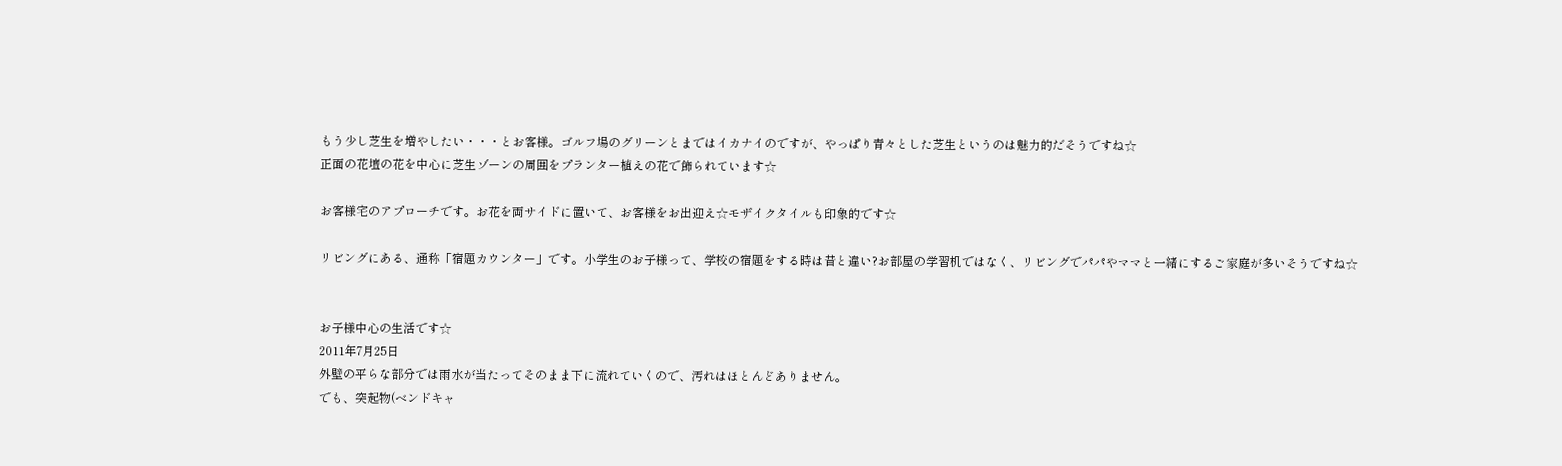もう少し芝生を増やしたい・・・とお客様。ゴルフ場のグリーンとまではイカナイのですが、やっぱり青々とした芝生というのは魅力的だそうですね☆
正面の花壇の花を中心に芝生ゾーンの周囲をプランター植えの花で飾られています☆

お客様宅のアプローチです。お花を両サイドに置いて、お客様をお出迎え☆モザイクタイルも印象的です☆

リビングにある、通称「宿題カウンター」です。小学生のお子様って、学校の宿題をする時は昔と違い?お部屋の学習机ではなく、リビングでパパやママと一緒にするご家庭が多いそうですね☆


お子様中心の生活です☆
2011年7月25日
外壁の平らな部分では雨水が当たってそのまま下に流れていくので、汚れはほとんどありません。
でも、突起物(ベンドキャ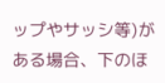ップやサッシ等)がある場合、下のほ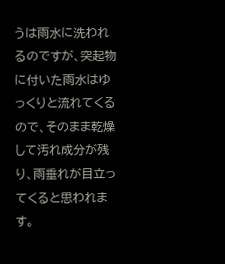うは雨水に洗われるのですが、突起物に付いた雨水はゆっくりと流れてくるので、そのまま乾燥して汚れ成分が残り、雨垂れが目立ってくると思われます。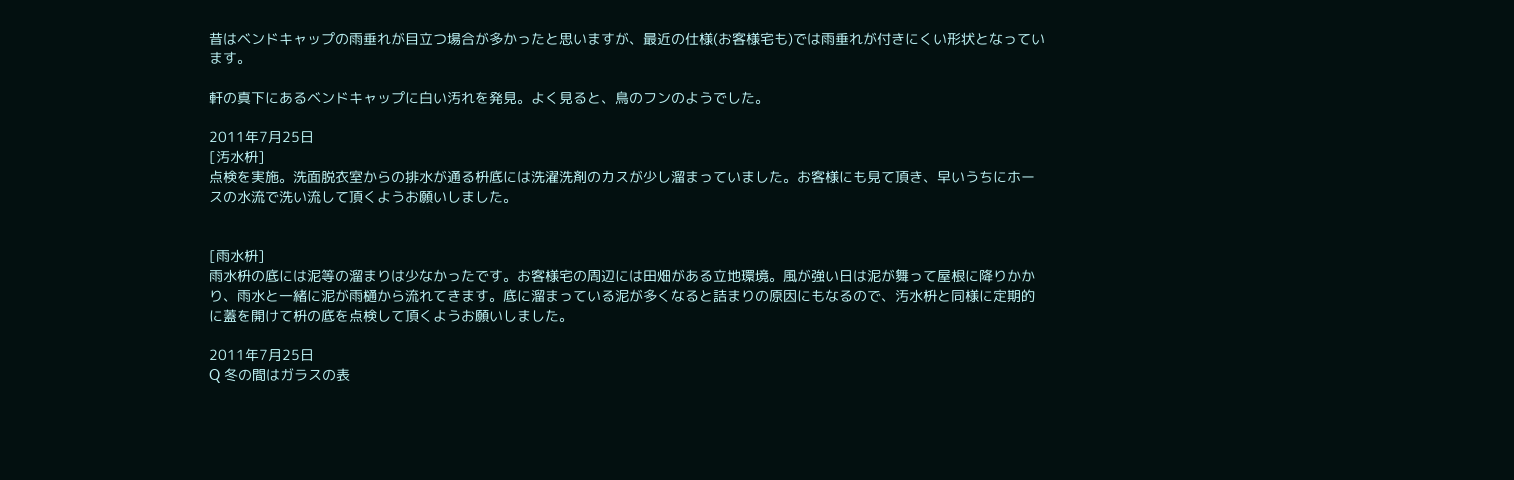昔はベンドキャップの雨垂れが目立つ場合が多かったと思いますが、最近の仕様(お客様宅も)では雨垂れが付きにくい形状となっています。

軒の真下にあるベンドキャップに白い汚れを発見。よく見ると、鳥のフンのようでした。

2011年7月25日
[汚水枡]
点検を実施。洗面脱衣室からの排水が通る枡底には洗濯洗剤のカスが少し溜まっていました。お客様にも見て頂き、早いうちにホースの水流で洗い流して頂くようお願いしました。


[雨水枡]
雨水枡の底には泥等の溜まりは少なかったです。お客様宅の周辺には田畑がある立地環境。風が強い日は泥が舞って屋根に降りかかり、雨水と一緒に泥が雨樋から流れてきます。底に溜まっている泥が多くなると詰まりの原因にもなるので、汚水枡と同様に定期的に蓋を開けて枡の底を点検して頂くようお願いしました。

2011年7月25日
Q 冬の間はガラスの表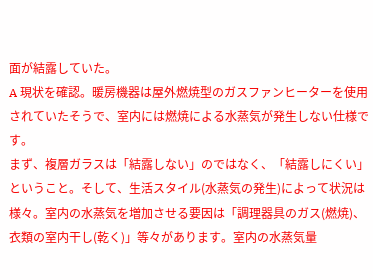面が結露していた。
A 現状を確認。暖房機器は屋外燃焼型のガスファンヒーターを使用されていたそうで、室内には燃焼による水蒸気が発生しない仕様です。
まず、複層ガラスは「結露しない」のではなく、「結露しにくい」ということ。そして、生活スタイル(水蒸気の発生)によって状況は様々。室内の水蒸気を増加させる要因は「調理器具のガス(燃焼)、衣類の室内干し(乾く)」等々があります。室内の水蒸気量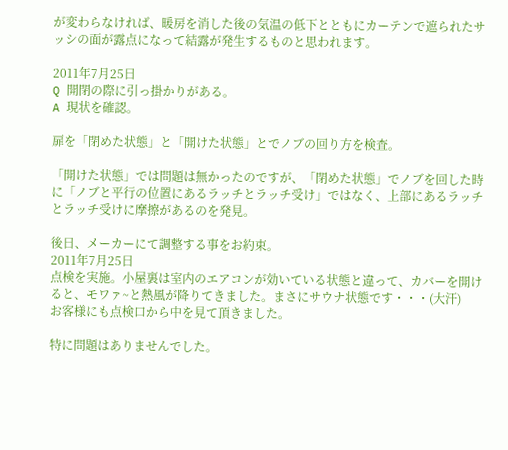が変わらなければ、暖房を消した後の気温の低下とともにカーテンで遮られたサッシの面が露点になって結露が発生するものと思われます。

2011年7月25日
Q 開閉の際に引っ掛かりがある。
A 現状を確認。

扉を「閉めた状態」と「開けた状態」とでノブの回り方を検査。

「開けた状態」では問題は無かったのですが、「閉めた状態」でノブを回した時に「ノブと平行の位置にあるラッチとラッチ受け」ではなく、上部にあるラッチとラッチ受けに摩擦があるのを発見。

後日、メーカーにて調整する事をお約束。
2011年7月25日
点検を実施。小屋裏は室内のエアコンが効いている状態と違って、カバーを開けると、モワァ~と熱風が降りてきました。まさにサウナ状態です・・・(大汗)
お客様にも点検口から中を見て頂きました。

特に問題はありませんでした。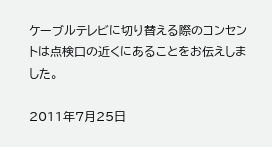ケーブルテレビに切り替える際のコンセントは点検口の近くにあることをお伝えしました。

2011年7月25日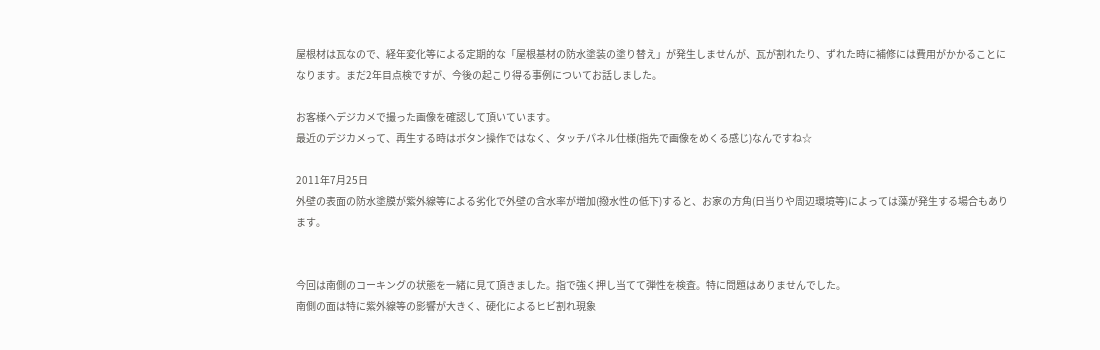屋根材は瓦なので、経年変化等による定期的な「屋根基材の防水塗装の塗り替え」が発生しませんが、瓦が割れたり、ずれた時に補修には費用がかかることになります。まだ2年目点検ですが、今後の起こり得る事例についてお話しました。

お客様へデジカメで撮った画像を確認して頂いています。
最近のデジカメって、再生する時はボタン操作ではなく、タッチパネル仕様(指先で画像をめくる感じ)なんですね☆

2011年7月25日
外壁の表面の防水塗膜が紫外線等による劣化で外壁の含水率が増加(撥水性の低下)すると、お家の方角(日当りや周辺環境等)によっては藻が発生する場合もあります。


今回は南側のコーキングの状態を一緒に見て頂きました。指で強く押し当てて弾性を検査。特に問題はありませんでした。
南側の面は特に紫外線等の影響が大きく、硬化によるヒビ割れ現象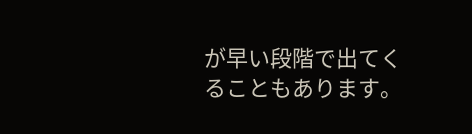が早い段階で出てくることもあります。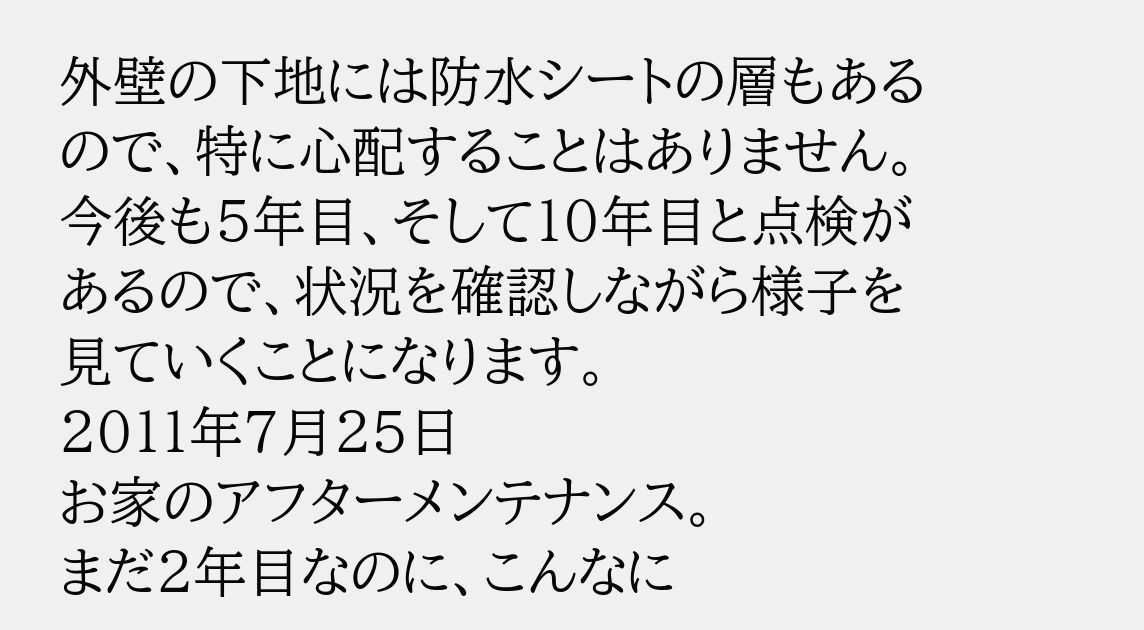外壁の下地には防水シートの層もあるので、特に心配することはありません。今後も5年目、そして10年目と点検があるので、状況を確認しながら様子を見ていくことになります。
2011年7月25日
お家のアフターメンテナンス。
まだ2年目なのに、こんなに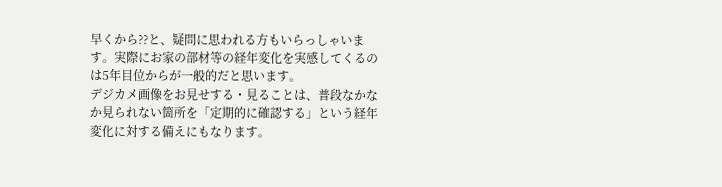早くから??と、疑問に思われる方もいらっしゃいます。実際にお家の部材等の経年変化を実感してくるのは5年目位からが一般的だと思います。
デジカメ画像をお見せする・見ることは、普段なかなか見られない箇所を「定期的に確認する」という経年変化に対する備えにもなります。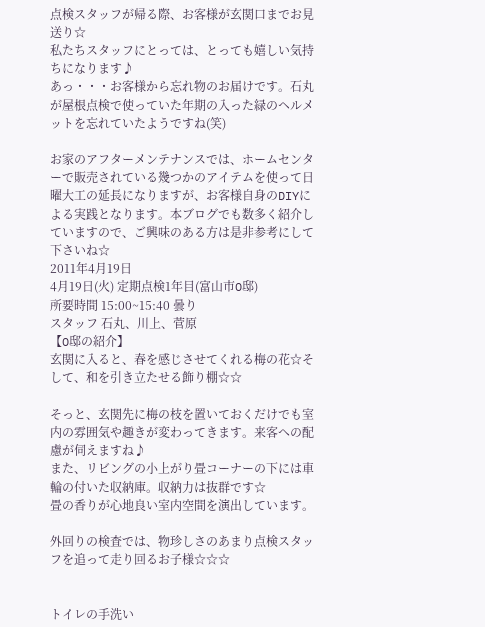点検スタッフが帰る際、お客様が玄関口までお見送り☆
私たちスタッフにとっては、とっても嬉しい気持ちになります♪
あっ・・・お客様から忘れ物のお届けです。石丸が屋根点検で使っていた年期の入った緑のヘルメットを忘れていたようですね(笑)

お家のアフターメンテナンスでは、ホームセンターで販売されている幾つかのアイテムを使って日曜大工の延長になりますが、お客様自身のDIYによる実践となります。本ブログでも数多く紹介していますので、ご興味のある方は是非参考にして下さいね☆
2011年4月19日
4月19日(火) 定期点検1年目(富山市O邸)
所要時間 15:00~15:40 曇り
スタッフ 石丸、川上、菅原
【O邸の紹介】
玄関に入ると、春を感じさせてくれる梅の花☆そして、和を引き立たせる飾り棚☆☆

そっと、玄関先に梅の枝を置いておくだけでも室内の雰囲気や趣きが変わってきます。来客への配慮が伺えますね♪
また、リビングの小上がり畳コーナーの下には車輪の付いた収納庫。収納力は抜群です☆
畳の香りが心地良い室内空間を演出しています。

外回りの検査では、物珍しさのあまり点検スタッフを追って走り回るお子様☆☆☆


トイレの手洗い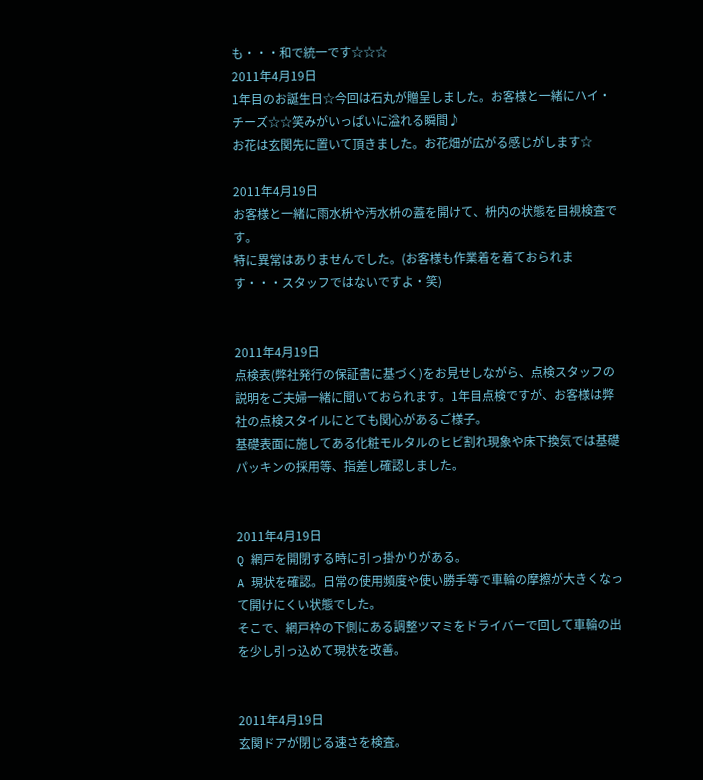も・・・和で統一です☆☆☆
2011年4月19日
1年目のお誕生日☆今回は石丸が贈呈しました。お客様と一緒にハイ・チーズ☆☆笑みがいっぱいに溢れる瞬間♪
お花は玄関先に置いて頂きました。お花畑が広がる感じがします☆

2011年4月19日
お客様と一緒に雨水枡や汚水枡の蓋を開けて、枡内の状態を目視検査です。
特に異常はありませんでした。(お客様も作業着を着ておられます・・・スタッフではないですよ・笑)


2011年4月19日
点検表(弊社発行の保証書に基づく)をお見せしながら、点検スタッフの説明をご夫婦一緒に聞いておられます。1年目点検ですが、お客様は弊社の点検スタイルにとても関心があるご様子。
基礎表面に施してある化粧モルタルのヒビ割れ現象や床下換気では基礎パッキンの採用等、指差し確認しました。


2011年4月19日
Q 網戸を開閉する時に引っ掛かりがある。
A 現状を確認。日常の使用頻度や使い勝手等で車輪の摩擦が大きくなって開けにくい状態でした。
そこで、網戸枠の下側にある調整ツマミをドライバーで回して車輪の出を少し引っ込めて現状を改善。


2011年4月19日
玄関ドアが閉じる速さを検査。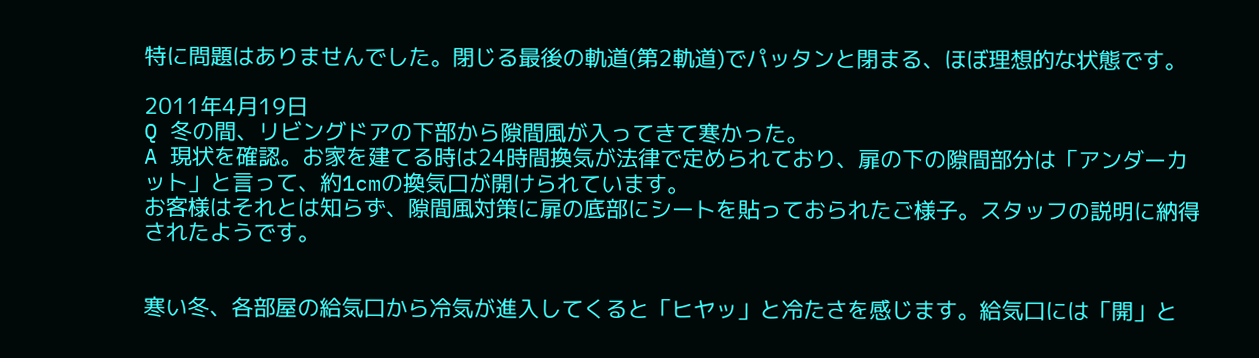特に問題はありませんでした。閉じる最後の軌道(第2軌道)でパッタンと閉まる、ほぼ理想的な状態です。

2011年4月19日
Q 冬の間、リビングドアの下部から隙間風が入ってきて寒かった。
A 現状を確認。お家を建てる時は24時間換気が法律で定められており、扉の下の隙間部分は「アンダーカット」と言って、約1cmの換気口が開けられています。
お客様はそれとは知らず、隙間風対策に扉の底部にシートを貼っておられたご様子。スタッフの説明に納得されたようです。


寒い冬、各部屋の給気口から冷気が進入してくると「ヒヤッ」と冷たさを感じます。給気口には「開」と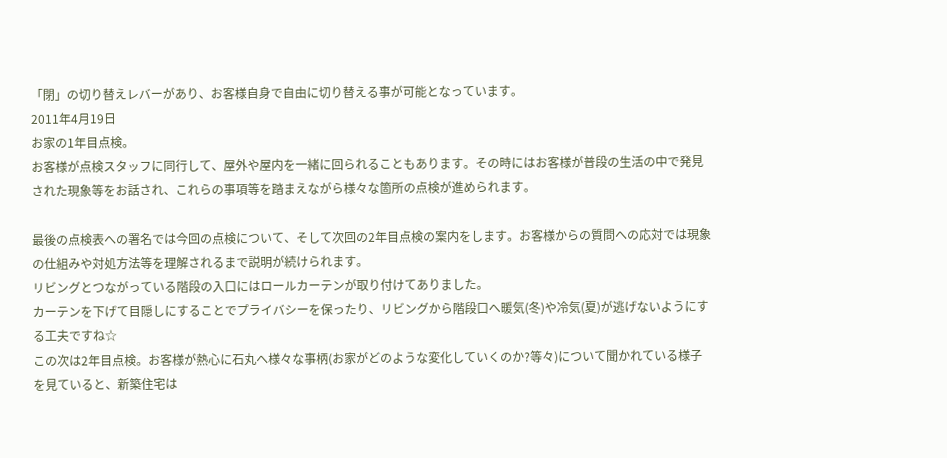「閉」の切り替えレバーがあり、お客様自身で自由に切り替える事が可能となっています。
2011年4月19日
お家の1年目点検。
お客様が点検スタッフに同行して、屋外や屋内を一緒に回られることもあります。その時にはお客様が普段の生活の中で発見された現象等をお話され、これらの事項等を踏まえながら様々な箇所の点検が進められます。

最後の点検表への署名では今回の点検について、そして次回の2年目点検の案内をします。お客様からの質問への応対では現象の仕組みや対処方法等を理解されるまで説明が続けられます。
リビングとつながっている階段の入口にはロールカーテンが取り付けてありました。
カーテンを下げて目隠しにすることでプライバシーを保ったり、リビングから階段口へ暖気(冬)や冷気(夏)が逃げないようにする工夫ですね☆
この次は2年目点検。お客様が熱心に石丸へ様々な事柄(お家がどのような変化していくのか?等々)について聞かれている様子を見ていると、新築住宅は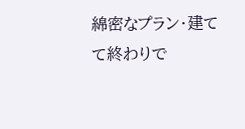綿密なプラン・建てて終わりで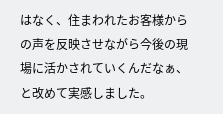はなく、住まわれたお客様からの声を反映させながら今後の現場に活かされていくんだなぁ、と改めて実感しました。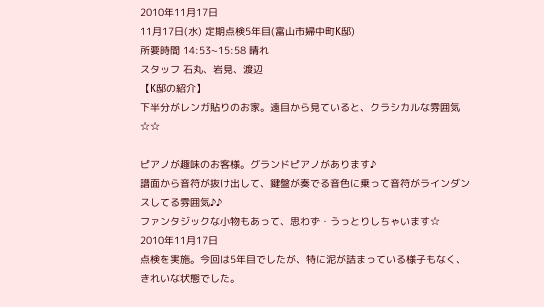2010年11月17日
11月17日(水) 定期点検5年目(富山市婦中町K邸)
所要時間 14:53~15:58 晴れ
スタッフ 石丸、岩見、渡辺
【K邸の紹介】
下半分がレンガ貼りのお家。遠目から見ていると、クラシカルな雰囲気☆☆

ピアノが趣味のお客様。グランドピアノがあります♪
譜面から音符が抜け出して、鍵盤が奏でる音色に乗って音符がラインダンスしてる雰囲気♪♪
ファンタジックな小物もあって、思わず・うっとりしちゃいます☆
2010年11月17日
点検を実施。今回は5年目でしたが、特に泥が詰まっている様子もなく、きれいな状態でした。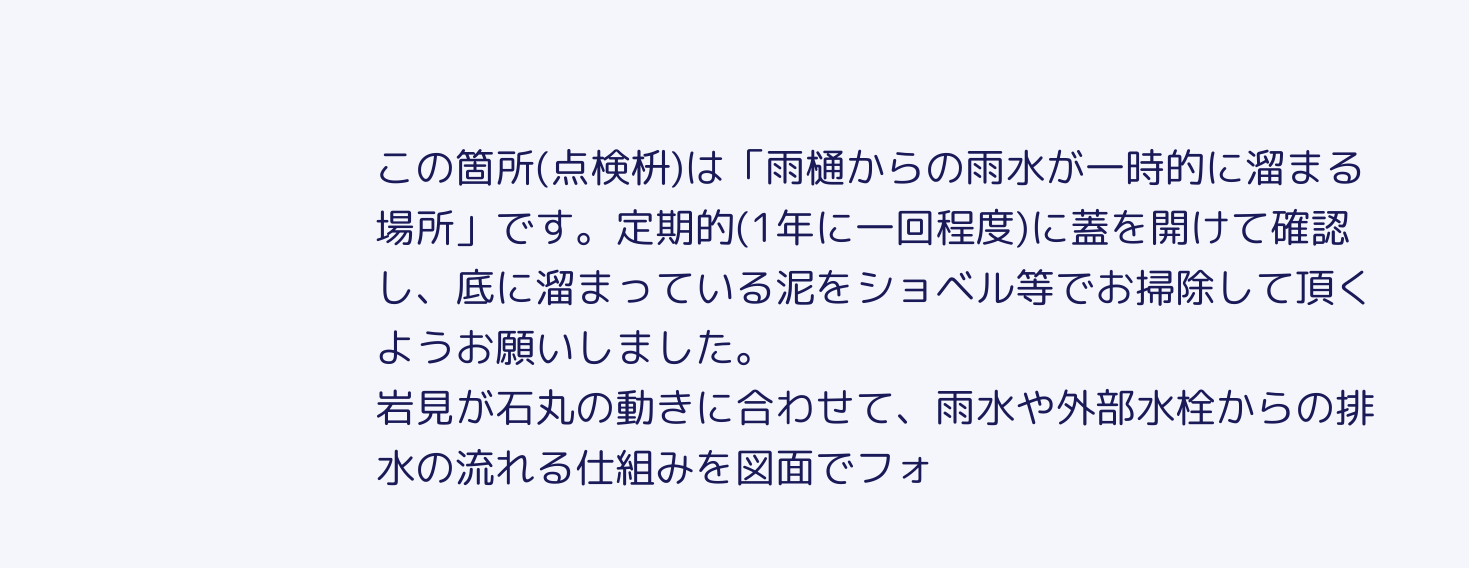この箇所(点検枡)は「雨樋からの雨水が一時的に溜まる場所」です。定期的(1年に一回程度)に蓋を開けて確認し、底に溜まっている泥をショベル等でお掃除して頂くようお願いしました。
岩見が石丸の動きに合わせて、雨水や外部水栓からの排水の流れる仕組みを図面でフォ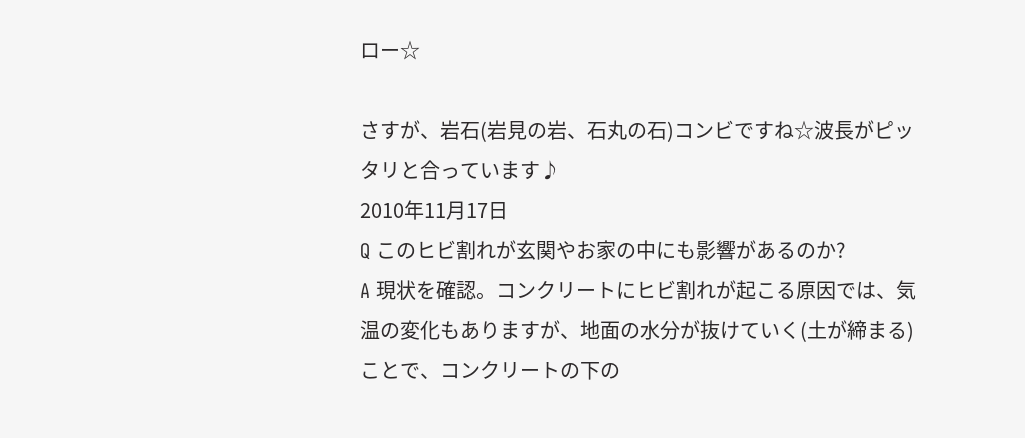ロー☆

さすが、岩石(岩見の岩、石丸の石)コンビですね☆波長がピッタリと合っています♪
2010年11月17日
Q このヒビ割れが玄関やお家の中にも影響があるのか?
A 現状を確認。コンクリートにヒビ割れが起こる原因では、気温の変化もありますが、地面の水分が抜けていく(土が締まる)ことで、コンクリートの下の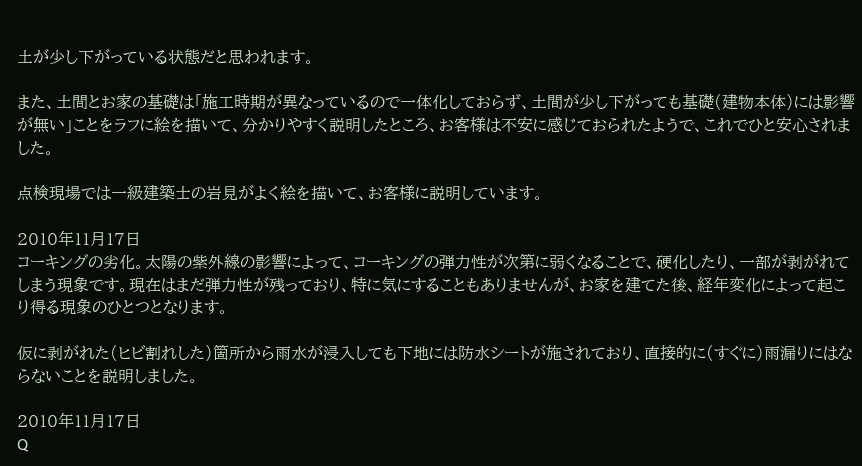土が少し下がっている状態だと思われます。

また、土間とお家の基礎は「施工時期が異なっているので一体化しておらず、土間が少し下がっても基礎(建物本体)には影響が無い」ことをラフに絵を描いて、分かりやすく説明したところ、お客様は不安に感じておられたようで、これでひと安心されました。

点検現場では一級建築士の岩見がよく絵を描いて、お客様に説明しています。

2010年11月17日
コーキングの劣化。太陽の紫外線の影響によって、コーキングの弾力性が次第に弱くなることで、硬化したり、一部が剥がれてしまう現象です。現在はまだ弾力性が残っており、特に気にすることもありませんが、お家を建てた後、経年変化によって起こり得る現象のひとつとなります。

仮に剥がれた(ヒビ割れした)箇所から雨水が浸入しても下地には防水シートが施されており、直接的に(すぐに)雨漏りにはならないことを説明しました。

2010年11月17日
Q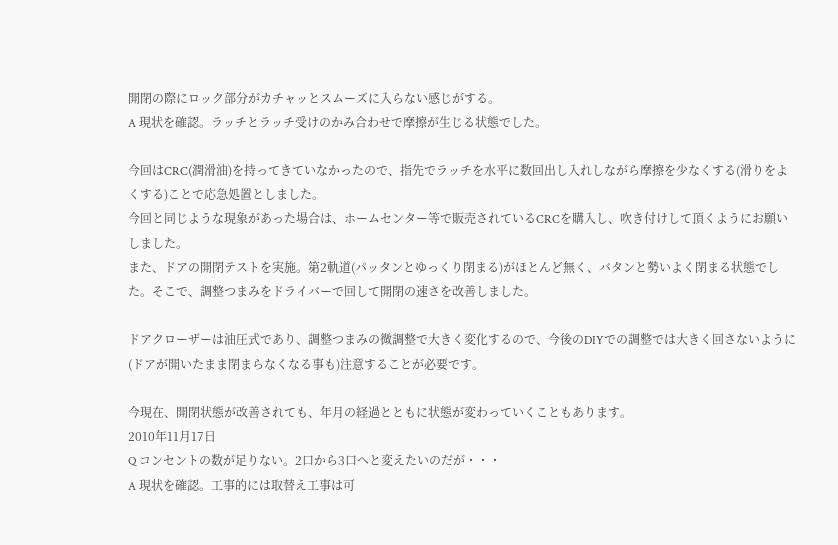開閉の際にロック部分がカチャッとスムーズに入らない感じがする。
A 現状を確認。ラッチとラッチ受けのかみ合わせで摩擦が生じる状態でした。

今回はCRC(潤滑油)を持ってきていなかったので、指先でラッチを水平に数回出し入れしながら摩擦を少なくする(滑りをよくする)ことで応急処置としました。
今回と同じような現象があった場合は、ホームセンター等で販売されているCRCを購入し、吹き付けして頂くようにお願いしました。
また、ドアの開閉テストを実施。第2軌道(パッタンとゆっくり閉まる)がほとんど無く、バタンと勢いよく閉まる状態でした。そこで、調整つまみをドライバーで回して開閉の速さを改善しました。

ドアクローザーは油圧式であり、調整つまみの微調整で大きく変化するので、今後のDIYでの調整では大きく回さないように(ドアが開いたまま閉まらなくなる事も)注意することが必要です。

今現在、開閉状態が改善されても、年月の経過とともに状態が変わっていくこともあります。
2010年11月17日
Q コンセントの数が足りない。2口から3口へと変えたいのだが・・・
A 現状を確認。工事的には取替え工事は可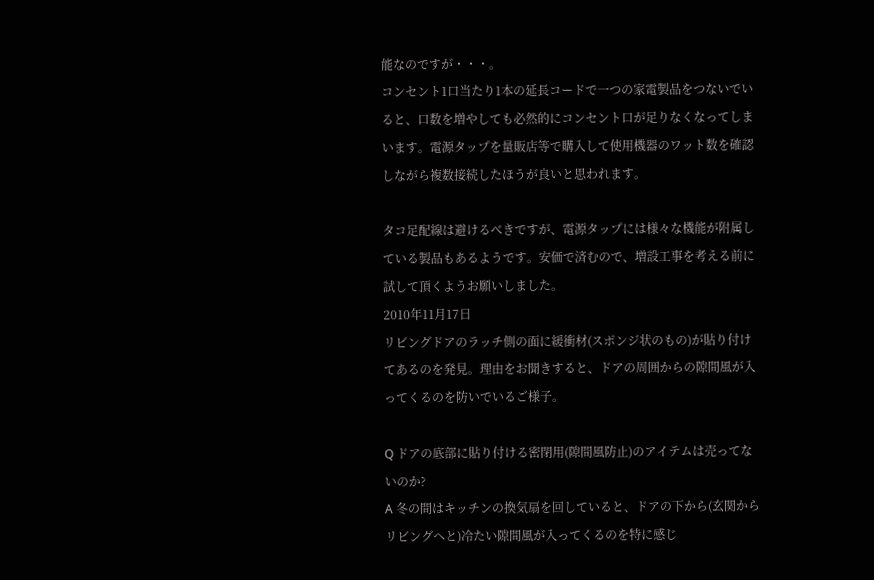能なのですが・・・。
コンセント1口当たり1本の延長コードで一つの家電製品をつないでいると、口数を増やしても必然的にコンセント口が足りなくなってしまいます。電源タップを量販店等で購入して使用機器のワット数を確認しながら複数接続したほうが良いと思われます。

タコ足配線は避けるべきですが、電源タップには様々な機能が附属している製品もあるようです。安価で済むので、増設工事を考える前に試して頂くようお願いしました。
2010年11月17日
リビングドアのラッチ側の面に緩衝材(スポンジ状のもの)が貼り付けてあるのを発見。理由をお聞きすると、ドアの周囲からの隙間風が入ってくるのを防いでいるご様子。

Q ドアの底部に貼り付ける密閉用(隙間風防止)のアイテムは売ってないのか?
A 冬の間はキッチンの換気扇を回していると、ドアの下から(玄関からリビングへと)冷たい隙間風が入ってくるのを特に感じ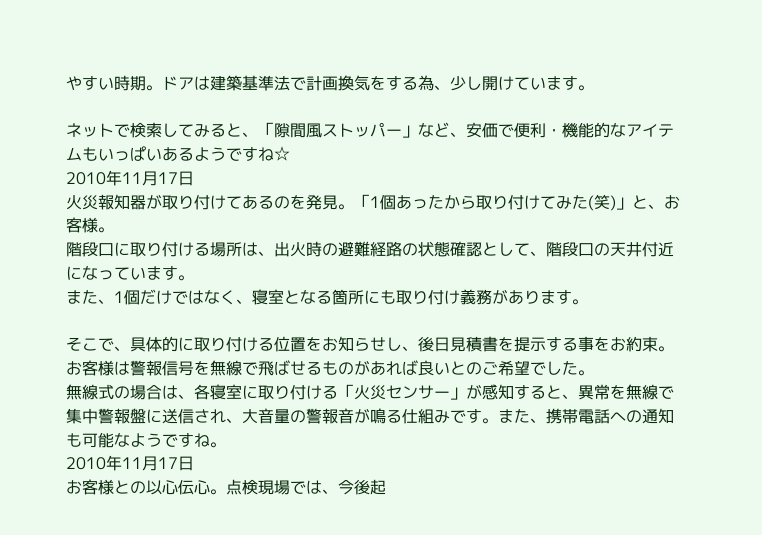やすい時期。ドアは建築基準法で計画換気をする為、少し開けています。

ネットで検索してみると、「隙間風ストッパー」など、安価で便利・機能的なアイテムもいっぱいあるようですね☆
2010年11月17日
火災報知器が取り付けてあるのを発見。「1個あったから取り付けてみた(笑)」と、お客様。
階段口に取り付ける場所は、出火時の避難経路の状態確認として、階段口の天井付近になっています。
また、1個だけではなく、寝室となる箇所にも取り付け義務があります。

そこで、具体的に取り付ける位置をお知らせし、後日見積書を提示する事をお約束。お客様は警報信号を無線で飛ばせるものがあれば良いとのご希望でした。
無線式の場合は、各寝室に取り付ける「火災センサー」が感知すると、異常を無線で集中警報盤に送信され、大音量の警報音が鳴る仕組みです。また、携帯電話への通知も可能なようですね。
2010年11月17日
お客様との以心伝心。点検現場では、今後起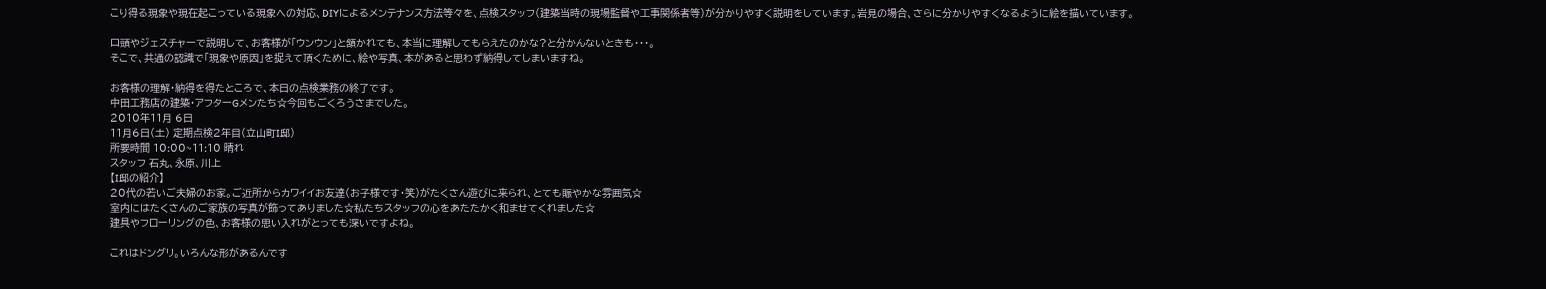こり得る現象や現在起こっている現象への対応、DIYによるメンテナンス方法等々を、点検スタッフ(建築当時の現場監督や工事関係者等)が分かりやすく説明をしています。岩見の場合、さらに分かりやすくなるように絵を描いています。

口頭やジェスチャーで説明して、お客様が「ウンウン」と頷かれても、本当に理解してもらえたのかな?と分かんないときも・・・。
そこで、共通の認識で「現象や原因」を捉えて頂くために、絵や写真、本があると思わず納得してしまいますね。

お客様の理解・納得を得たところで、本日の点検業務の終了です。
中田工務店の建築・アフターGメンたち☆今回もごくろうさまでした。
2010年11月 6日
11月6日(土) 定期点検2年目(立山町I邸)
所要時間 10:00~11:10 晴れ
スタッフ 石丸、永原、川上
【I邸の紹介】
20代の若いご夫婦のお家。ご近所からカワイイお友達(お子様です・笑)がたくさん遊びに来られ、とても賑やかな雰囲気☆
室内にはたくさんのご家族の写真が飾ってありました☆私たちスタッフの心をあたたかく和ませてくれました☆
建具やフローリングの色、お客様の思い入れがとっても深いですよね。

これはドングリ。いろんな形があるんです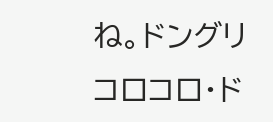ね。ドングリコロコロ・ド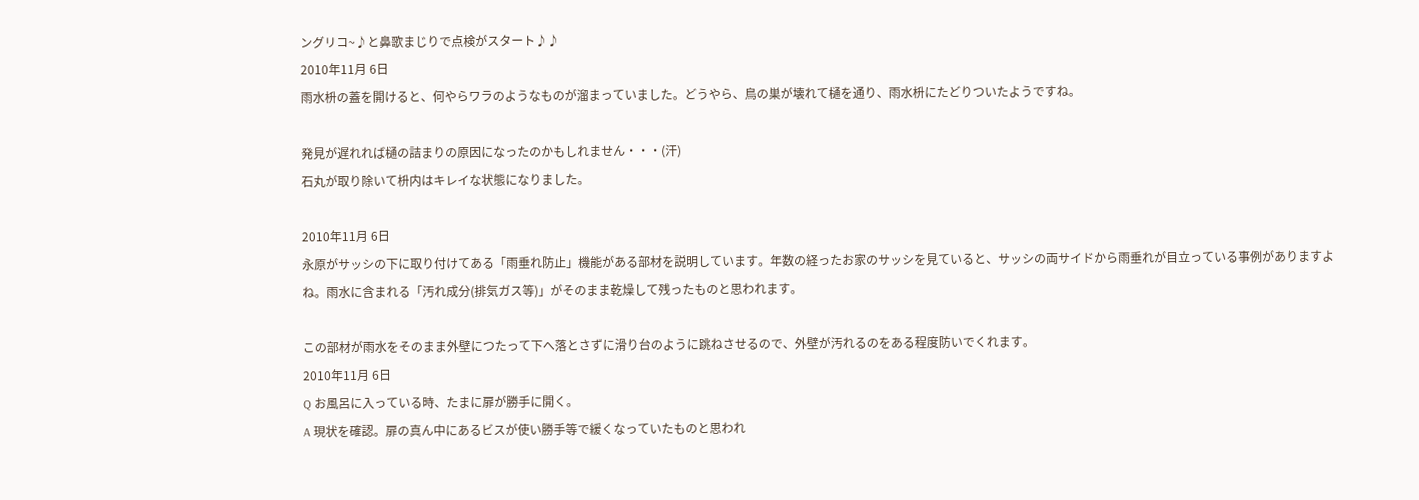ングリコ~♪と鼻歌まじりで点検がスタート♪♪
2010年11月 6日
雨水枡の蓋を開けると、何やらワラのようなものが溜まっていました。どうやら、鳥の巣が壊れて樋を通り、雨水枡にたどりついたようですね。

発見が遅れれば樋の詰まりの原因になったのかもしれません・・・(汗)
石丸が取り除いて枡内はキレイな状態になりました。

2010年11月 6日
永原がサッシの下に取り付けてある「雨垂れ防止」機能がある部材を説明しています。年数の経ったお家のサッシを見ていると、サッシの両サイドから雨垂れが目立っている事例がありますよね。雨水に含まれる「汚れ成分(排気ガス等)」がそのまま乾燥して残ったものと思われます。

この部材が雨水をそのまま外壁につたって下へ落とさずに滑り台のように跳ねさせるので、外壁が汚れるのをある程度防いでくれます。
2010年11月 6日
Q お風呂に入っている時、たまに扉が勝手に開く。
A 現状を確認。扉の真ん中にあるビスが使い勝手等で緩くなっていたものと思われ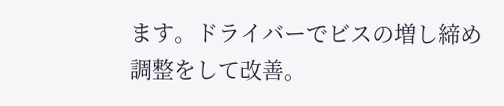ます。ドライバーでビスの増し締め調整をして改善。